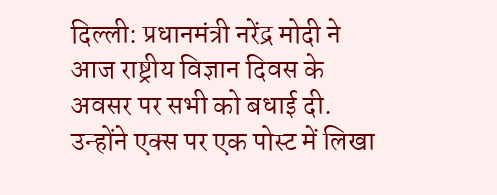दिल्ली: प्रधानमंत्री नरेंद्र मोदी ने आज राष्ट्रीय विज्ञान दिवस के अवसर पर सभी को बधाई दी. उन्होंने एक्स पर एक पोस्ट में लिखा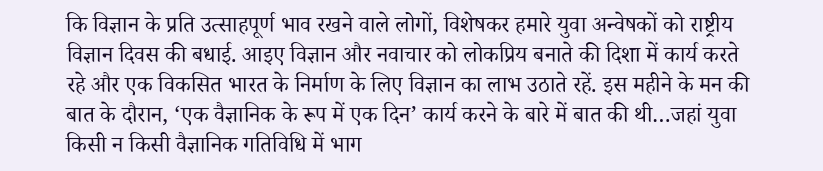कि विज्ञान के प्रति उत्साहपूर्ण भाव रखने वाले लोगों, विशेषकर हमारे युवा अन्वेषकों को राष्ट्रीय विज्ञान दिवस की बधाई. आइए विज्ञान और नवाचार को लोकप्रिय बनाते की दिशा में कार्य करते रहे और एक विकसित भारत के निर्माण के लिए विज्ञान का लाभ उठाते रहें. इस महीने के मन की बात के दौरान, ‘एक वैज्ञानिक के रूप में एक दिन’ कार्य करने के बारे में बात की थी…जहां युवा किसी न किसी वैज्ञानिक गतिविधि में भाग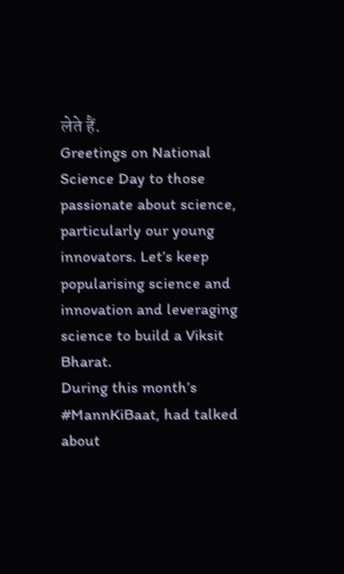लेते हैं.
Greetings on National Science Day to those passionate about science, particularly our young innovators. Let’s keep popularising science and innovation and leveraging science to build a Viksit Bharat.
During this month’s #MannKiBaat, had talked about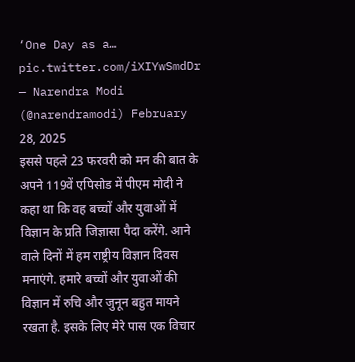‘One Day as a… pic.twitter.com/iXIYwSmdDr
— Narendra Modi (@narendramodi) February 28, 2025
इससे पहले 23 फरवरी को मन की बात के अपने 119वें एपिसोड में पीएम मोदी ने कहा था कि वह बच्चों और युवाओं में विज्ञान के प्रति जिज्ञासा पैदा करेंगे. आने वाले दिनों में हम राष्ट्रीय विज्ञान दिवस मनाएंगे. हमारे बच्चों और युवाओं की विज्ञान में रुचि और जुनून बहुत मायने रखता है. इसके लिए मेरे पास एक विचार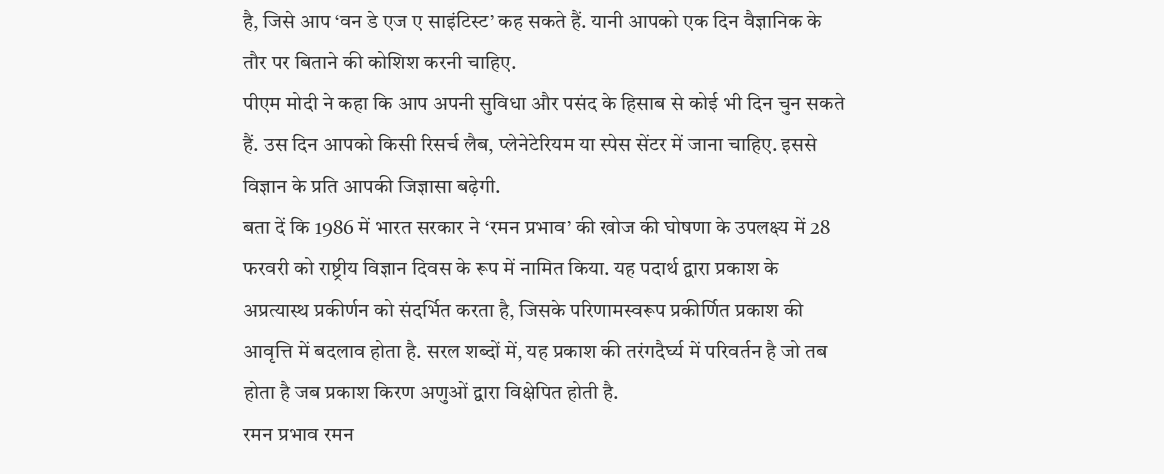है, जिसे आप ‘वन डे एज ए साइंटिस्ट’ कह सकते हैं. यानी आपको एक दिन वैज्ञानिक के तौर पर बिताने की कोशिश करनी चाहिए.
पीएम मोदी ने कहा कि आप अपनी सुविधा और पसंद के हिसाब से कोई भी दिन चुन सकते हैं. उस दिन आपको किसी रिसर्च लैब, प्लेनेटेरियम या स्पेस सेंटर में जाना चाहिए. इससे विज्ञान के प्रति आपकी जिज्ञासा बढ़ेगी.
बता दें कि 1986 में भारत सरकार ने ‘रमन प्रभाव’ की खोज की घोषणा के उपलक्ष्य में 28 फरवरी को राष्ट्रीय विज्ञान दिवस के रूप में नामित किया. यह पदार्थ द्वारा प्रकाश के अप्रत्यास्थ प्रकीर्णन को संदर्भित करता है, जिसके परिणामस्वरूप प्रकीर्णित प्रकाश की आवृत्ति में बदलाव होता है. सरल शब्दों में, यह प्रकाश की तरंगदैर्घ्य में परिवर्तन है जो तब होता है जब प्रकाश किरण अणुओं द्वारा विक्षेपित होती है.
रमन प्रभाव रमन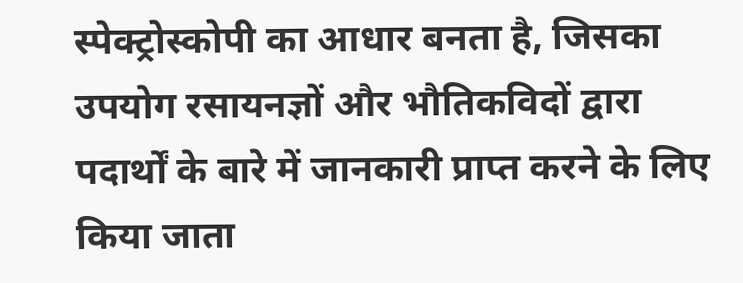स्पेक्ट्रोस्कोपी का आधार बनता है, जिसका उपयोग रसायनज्ञों और भौतिकविदों द्वारा पदार्थों के बारे में जानकारी प्राप्त करने के लिए किया जाता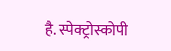है. स्पेक्ट्रोस्कोपी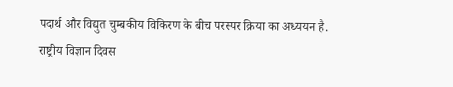पदार्थ और विद्युत चुम्बकीय विकिरण के बीच परस्पर क्रिया का अध्ययन है.
राष्ट्रीय विज्ञान दिवस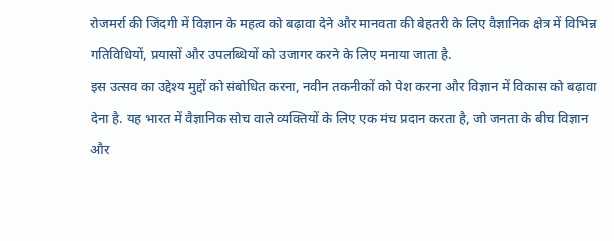रोजमर्रा की जिंदगी में विज्ञान के महत्व को बढ़ावा देने और मानवता की बेहतरी के लिए वैज्ञानिक क्षेत्र में विभिन्न गतिविधियों, प्रयासों और उपलब्धियों को उजागर करने के लिए मनाया जाता है.
इस उत्सव का उद्देश्य मुद्दों को संबोधित करना, नवीन तकनीकों को पेश करना और विज्ञान में विकास को बढ़ावा देना है. यह भारत में वैज्ञानिक सोच वाले व्यक्तियों के लिए एक मंच प्रदान करता है, जो जनता के बीच विज्ञान और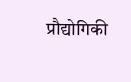प्रौद्योगिकी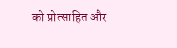को प्रोत्साहित और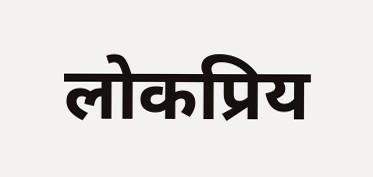लोकप्रिय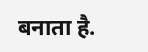बनाता है.